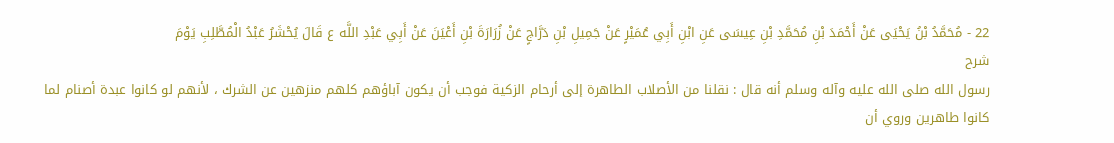22 - مُحَمَّدُ بْنُ يَحْيَى عَنْ أَحْمَدَ بْنِ مُحَمَّدِ بْنِ عِيسَى عَنِ ابْنِ أَبِي عُمَيْرٍ عَنْ جَمِيلِ بْنِ دَرَّاجٍ عَنْ زُرَارَةَ بْنِ أَعْيَنَ عَنْ أَبِي عَبْدِ اللَّه ع قَالَ يُحْشَرُ عَبْدُ الْمُطَّلِبِ يَوْمَ
شرح
رسول الله صلى الله عليه وآله وسلم أنه قال : نقلنا من الأصلاب الطاهرة إلى أرحام الزكية فوجب أن يكون آباؤهم كلهم منزهين عن الشرك ، لأنهم لو كانوا عبدة أصنام لما كانوا طاهرين وروي أن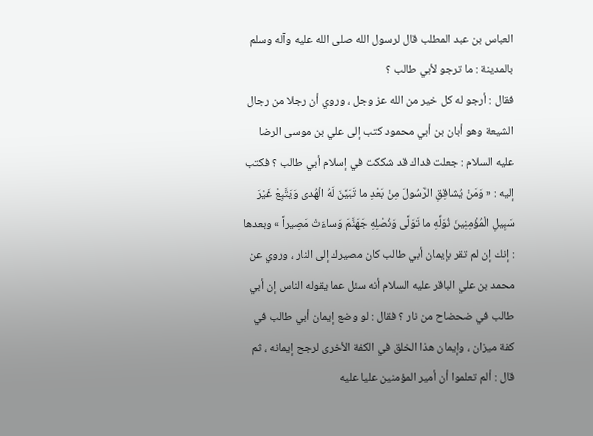العباس بن عبد المطلب قال لرسول الله صلى الله عليه وآله وسلم بالمدينة : ما ترجو لأبي طالب ؟
فقال : أرجو له كل خير من الله عز وجل ، وروي أن رجلا من رجال الشيعة وهو أبان بن أبي محمود كتب إلى علي بن موسى الرضا عليه السلام : جعلت فداك قد شككت في إسلام أبي طالب ؟ فكتب إليه : « وَمَنْ يُشاقِقِ الرَّسُولَ مِنْ بَعْدِ ما تَبَيَّنَ لَهُ الْهُدى وَيَتَّبِعْ غَيْرَ سَبِيلِ الْمُؤْمِنِينَ نُوَلِّهِ ما تَوَلَّى وَنُصْلِهِ جَهَنَّمَ وَساءَتْ مَصِيراً » وبعدها : إنك إن لم تقر بإيمان أبي طالب كان مصيرك إلى النار ، وروي عن محمد بن علي الباقر عليه السلام أنه سئل عما يقوله الناس إن أبي طالب في ضحضاح من نار ؟ فقال : لو وضع إيمان أبي طالب في كفة ميزان ، وإيمان هذا الخلق في الكفة الأخرى لرجح إيمانه ، ثم قال : ألم تعلموا أن أمير المؤمنين عليا عليه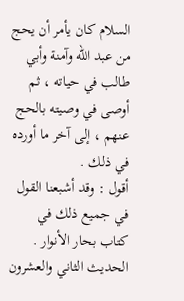السلام كان يأمر أن يحج من عبد الله وآمنة وأبي طالب في حياته ، ثم أوصى في وصيته بالحج عنهم ، إلى آخر ما أورده في ذلك .
أقول : وقد أشبعنا القول في جميع ذلك في كتاب بحار الأنوار .
الحديث الثاني والعشرون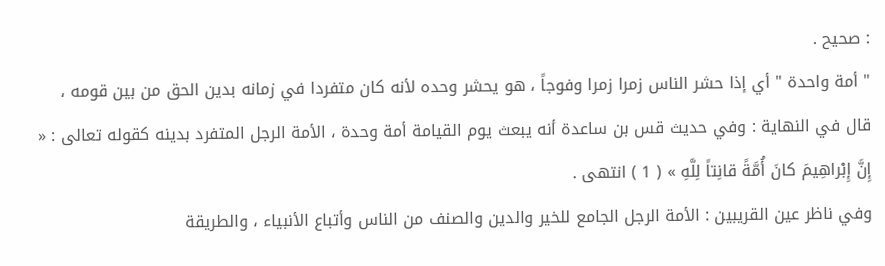: صحيح .
" أمة واحدة " أي إذا حشر الناس زمرا زمرا وفوجاً ، هو يحشر وحده لأنه كان متفردا في زمانه بدين الحق من بين قومه ، قال في النهاية : وفي حديث قس بن ساعدة أنه يبعث يوم القيامة أمة وحدة ، الأمة الرجل المتفرد بدينه كقوله تعالى : « إِنَّ إِبْراهِيمَ كانَ أُمَّةً قانِتاً لِلَّهِ » ( 1 ) انتهى .
وفي ناظر عين القريبين : الأمة الرجل الجامع للخير والدين والصنف من الناس وأتباع الأنبياء ، والطريقة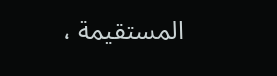المستقيمة ،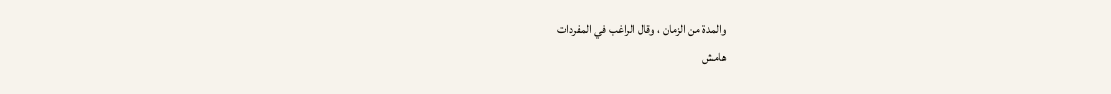والمدة من الزمان ، وقال الراغب في المفردات
هامش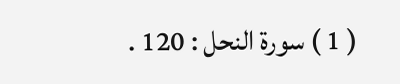( 1 ) سورة النحل : 120 .